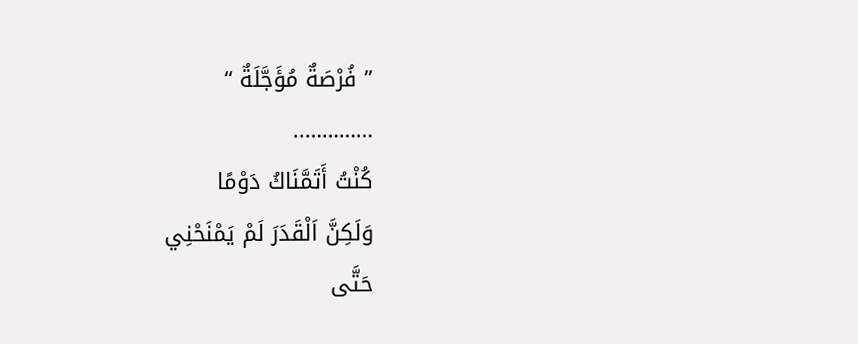” فُرْصَةٌ مُؤَجَّلَةٌ “
…………..
كُنْتُ أَتَمَّنَاكُ دَوْمًا
وَلَكِنَّ اَلْقَدَرَ لَمْ يَمْنَحْنِي
حَتَّى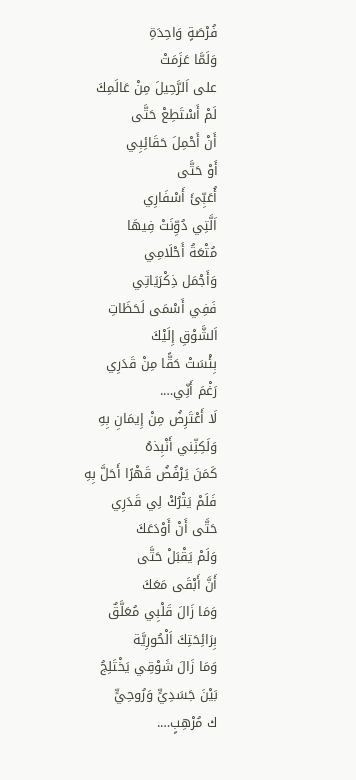فُرْصَةٍ وَاحِدَةِ
وَلَمَّا عَزَمَتْ
على اَلرَّحِيلَ مِنْ عَالَمِكَ
لَمْ أَسْتَطِعْ حَتَّى
أَنْ أَحْمِلَ حَقَائِبِي
أَوْ حَتَّى
أُعَبِّئَ أَسْفَارِي
اَلَّتِي دُوِّنَتْ فِيهَا
مُتْعَةُ أَحْلَامِي
وَأَجْمَل ذِكْرَيَاتِي
فَفِي أَسْمَى لَحَظَاتِ
اَلشَّوْقِ إِلَيْكَ
بِئْسَتْ حَقًّا مِنْ قَدَرِي
رَغْمَ أَنِّي….
لَا أَعْتَرِضُ مِنْ إِيمَانِ بِهِ
وَلَكِنِّني أَنْبِذهُ
كَمَنَ يَرْفُضُ قَهْرًا أَحَلَّ بِهِ
فَلَمْ يَتْرُكْ لِي قَدَرِي
حَتَّى أَنْ أَوْدَعَكَ
وَلَمْ يَقْبَلْ حَتَّى
أَنَّ أَبْقَى مَعَكَ
وَمَا زَالَ قَلْبِي مُعَلَّقٌ
بِرَائِحَتِكَ اَلْحُورِيَّة
وَمَا زَالَ شَوْقِي يَخْتَلِجُ
بَيْنَ جَسَدِيٍّ وَرُوحِيٍّ
ك مُرْهِبٍ….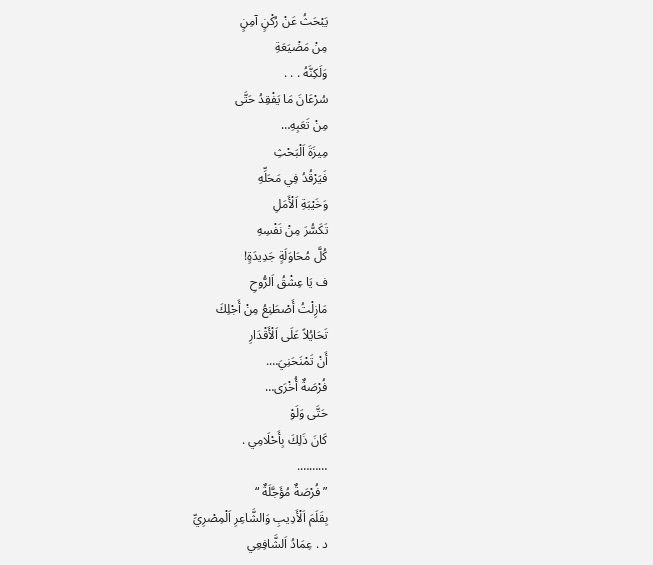يَبْحَثُ عَنْ رُكْنٍ آمِنٍ
مِنْ مَضْيَعَةِ
وَلَكِنَّهُ . . .
سُرْعَانَ مَا يَفْقِدُ حَتَّى
مِنْ تَعَبِهِ…
مِيزَةَ اَلْبَحْثِ
فَيَرْقُدُ فِي مَحَلِّهِ
وَخَيْبَةِ اَلْأَمَلِ
تَكَسُّرَ مِنْ نَفْسِهِ
كُلَّ مُحَاوَلَةٍ جَدِيدَةٍ!
ف يَا عِشْقُ اَلرُّوحِ
مَازِلْتُ أَصْطَنِعُ مِنْ أَجْلِكَ
تَحَايُلاً عَلَى اَلْأَقْدَارِ
أَنْ تَمْنَحَنِيَ….
فُرْصَةٌ أُخْرَى…
حَتَّى وَلَوْ
كَانَ ذَلِكَ بِأَحْلَامِي .
……….
” فُرْصَةٌ مُؤَجَّلَةٌ “
بِقَلَمَ اَلْأَدِيبِ وَالشَّاعِرِ اَلْمِصْرِيِّ
د . عِمَادُ اَلشَّافِعِي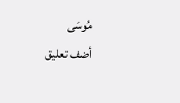مُوسَى
أضف تعليق